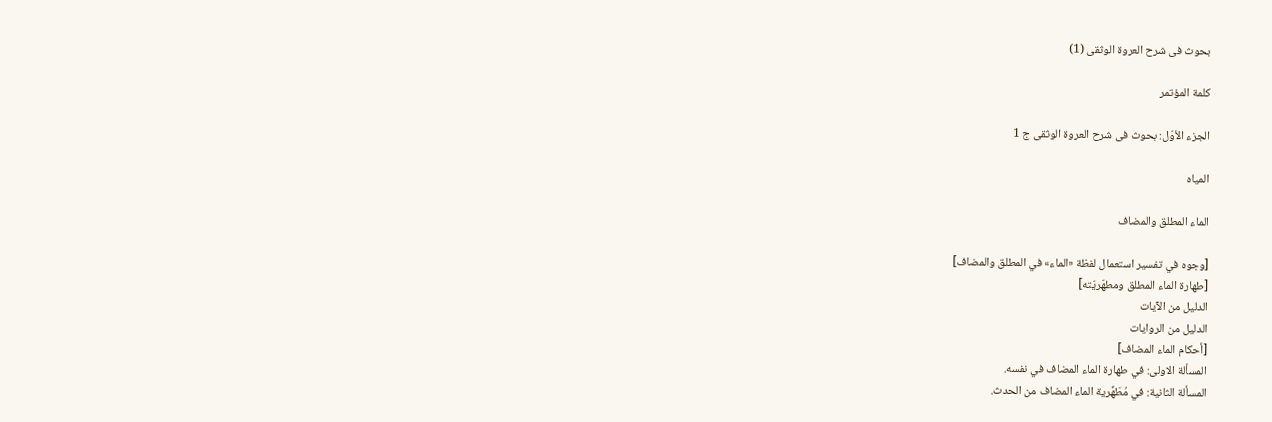بحوث فی شرح العروة الوثقی (1)

كلمة المؤتمر

الجزء الأوّل: بحوث فى شرح العروة الوثقى ج 1

المياه

الماء المطلق والمضاف

[وجوه في تفسير استعمال لفظة «الماء» في المطلق والمضاف]
[طهارة الماء المطلق ومطهّريّته]
الدليل من الآيات
الدليل من الروايات
[أحكام الماء المضاف]
المسألة الاولى: في طهارة الماء المضاف في نفسه.
المسألة الثانية: في مُطَهِّرية الماء المضاف من الحدث.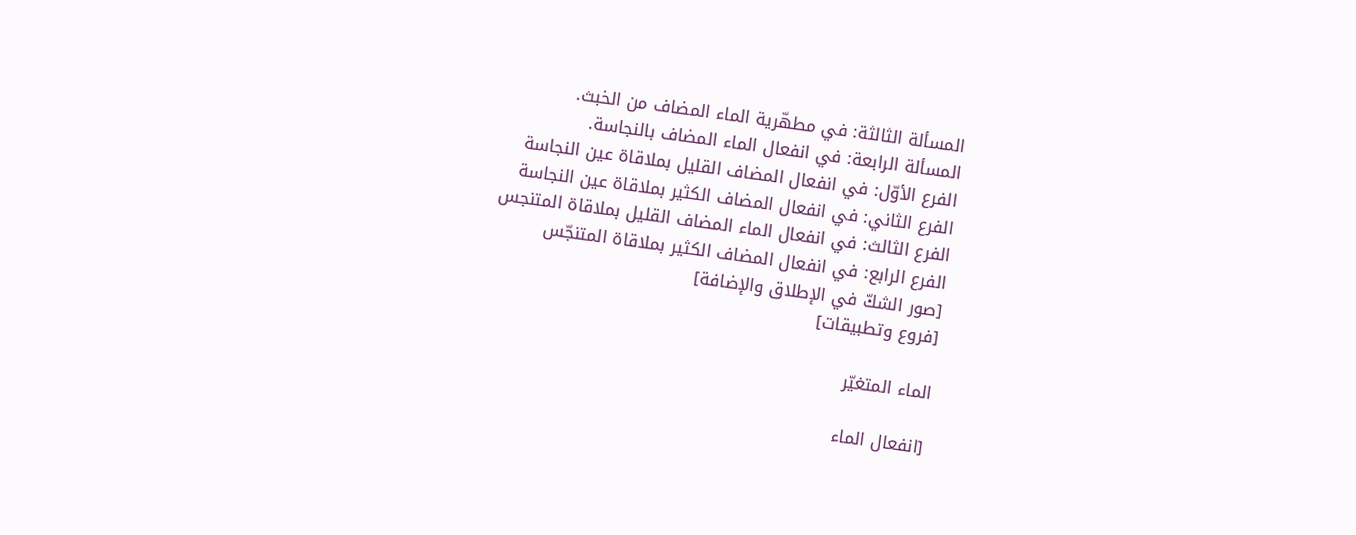المسألة الثالثة: في مطهّرية الماء المضاف من الخبث.
المسألة الرابعة: في انفعال الماء المضاف بالنجاسة.
الفرع الأوّل: في انفعال المضاف القليل بملاقاة عين النجاسة
الفرع الثاني: في انفعال المضاف الكثير بملاقاة عين النجاسة
الفرع الثالث: في انفعال الماء المضاف القليل بملاقاة المتنجس
الفرع الرابع: في انفعال المضاف الكثير بملاقاة المتنجّس
[صور الشكّ في الإطلاق والإضافة]
[فروع وتطبيقات]

الماء المتغيّر

[انفعال الماء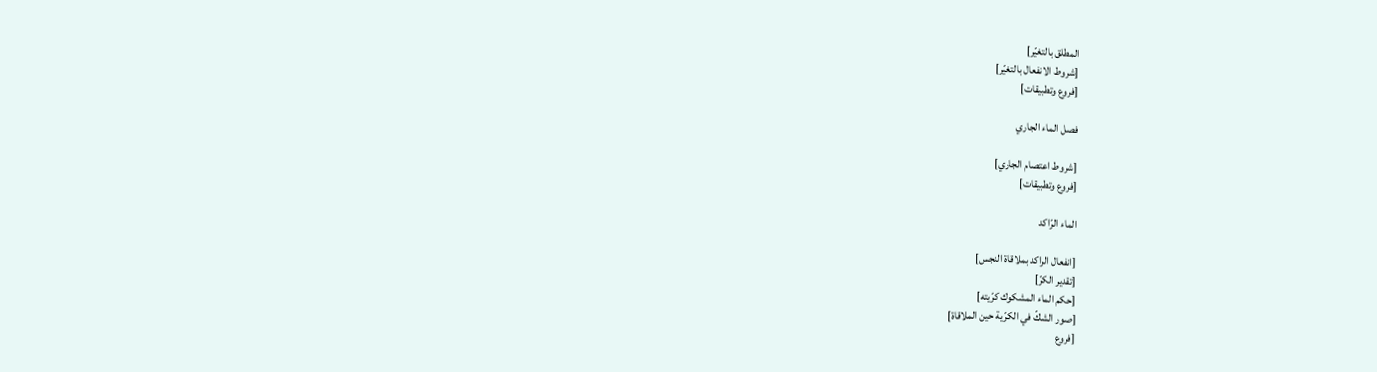المطلق بالتغيّر]
[شروط الانفعال بالتغيّر]
[فروع وتطبيقات]

فصل الماء الجاري

[شروط اعتصام الجاري]
[فروع وتطبيقات]

الماء الرّاكد

[انفعال الراكد بملاقاة النجس]
[تقدير الكرّ]
[حكم الماء المشكوك كرّيته]
[صور الشكّ في الكرّية حين الملاقاة]
[فروع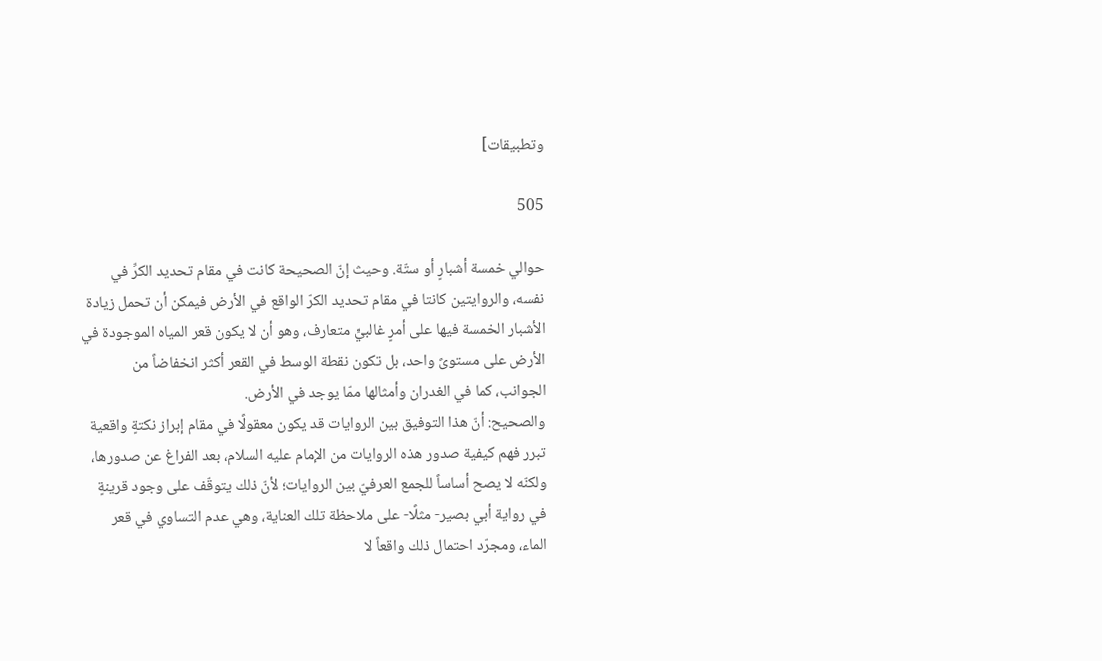وتطبيقات]

505

حوالي خمسة أشبارٍ أو ستّة. وحيث إنّ الصحيحة كانت في مقام تحديد الكرِّ في نفسه، والروايتين كانتا في مقام تحديد الكرّ الواقع في الأرض فيمكن أن تحمل زيادة الأشبار الخمسة فيها على أمرٍ غالبيٍّ متعارف، وهو أن لا يكون قعر المياه الموجودة في الأرض على مستوىً واحد، بل تكون نقطة الوسط في القعر أكثر انخفاضاً من الجوانب، كما في الغدران وأمثالها ممّا يوجد في الأرض.
والصحيح: أنّ هذا التوفيق بين الروايات قد يكون معقولًا في مقام إبراز نكتةٍ واقعية تبرر فهم كيفية صدور هذه الروايات من الإمام عليه السلام، بعد الفراغ عن صدورها، ولكنّه لا يصح أساساً للجمع العرفيّ بين الروايات؛ لأنّ ذلك يتوقّف على وجود قرينةٍ في رواية أبي بصير- مثلًا- على ملاحظة تلك العناية، وهي عدم التساوي في قعر الماء، ومجرّد احتمال ذلك واقعاً لا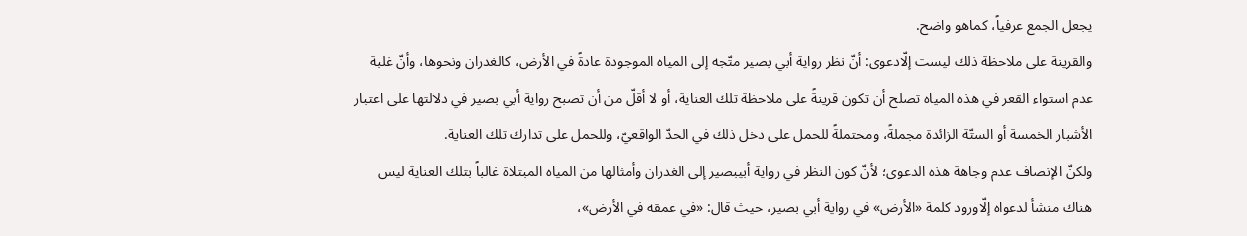يجعل الجمع عرفياً، كماهو واضح.
والقرينة على ملاحظة ذلك ليست إلّادعوى: أنّ نظر رواية أبي بصير متّجه إلى المياه الموجودة عادةً في الأرض، كالغدران ونحوها، وأنّ غلبة عدم استواء القعر في هذه المياه تصلح أن تكون قرينةً على ملاحظة تلك العناية، أو لا أقلّ من أن تصبح رواية أبي بصير في دلالتها على اعتبار الأشبار الخمسة أو الستّة الزائدة مجملةً، ومحتملةً للحمل على دخل ذلك في الحدّ الواقعيّ، وللحمل على تدارك تلك العناية.
ولكنّ الإنصاف عدم وجاهة هذه الدعوى؛ لأنّ كون النظر في رواية أبيبصير إلى الغدران وأمثالها من المياه المبتلاة غالباً بتلك العناية ليس هناك منشأ لدعواه إلّاورود كلمة «الأرض» في رواية أبي بصير، حيث قال: «في عمقه في الأرض»،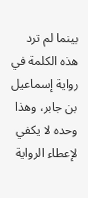بينما لم ترد هذه الكلمة في رواية إسماعيل بن جابر، وهذا وحده لا يكفي لإعطاء الرواية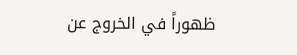ظهوراً في الخروج عن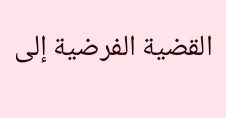القضية الفرضية إلى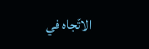الاتّجاه في